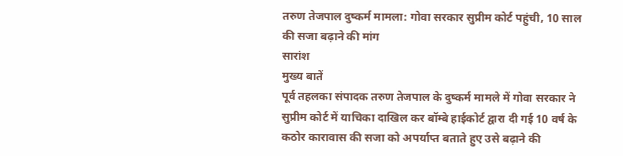तरुण तेजपाल दुष्कर्म मामला: गोवा सरकार सुप्रीम कोर्ट पहुंची, 10 साल की सजा बढ़ाने की मांग
सारांश
मुख्य बातें
पूर्व तहलका संपादक तरुण तेजपाल के दुष्कर्म मामले में गोवा सरकार ने सुप्रीम कोर्ट में याचिका दाखिल कर बॉम्बे हाईकोर्ट द्वारा दी गई 10 वर्ष के कठोर कारावास की सजा को अपर्याप्त बताते हुए उसे बढ़ाने की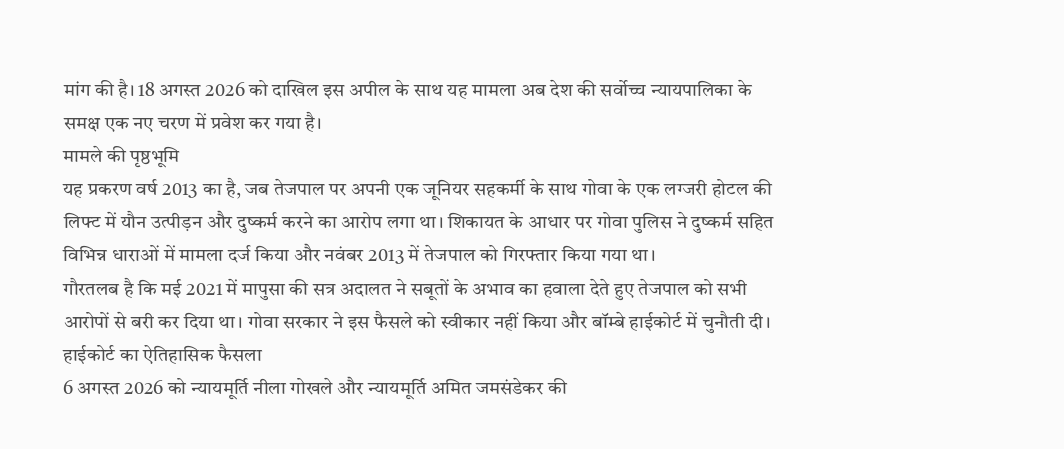मांग की है। 18 अगस्त 2026 को दाखिल इस अपील के साथ यह मामला अब देश की सर्वोच्च न्यायपालिका के समक्ष एक नए चरण में प्रवेश कर गया है।
मामले की पृष्ठभूमि
यह प्रकरण वर्ष 2013 का है, जब तेजपाल पर अपनी एक जूनियर सहकर्मी के साथ गोवा के एक लग्जरी होटल की लिफ्ट में यौन उत्पीड़न और दुष्कर्म करने का आरोप लगा था। शिकायत के आधार पर गोवा पुलिस ने दुष्कर्म सहित विभिन्न धाराओं में मामला दर्ज किया और नवंबर 2013 में तेजपाल को गिरफ्तार किया गया था।
गौरतलब है कि मई 2021 में मापुसा की सत्र अदालत ने सबूतों के अभाव का हवाला देते हुए तेजपाल को सभी आरोपों से बरी कर दिया था। गोवा सरकार ने इस फैसले को स्वीकार नहीं किया और बॉम्बे हाईकोर्ट में चुनौती दी।
हाईकोर्ट का ऐतिहासिक फैसला
6 अगस्त 2026 को न्यायमूर्ति नीला गोखले और न्यायमूर्ति अमित जमसंडेकर की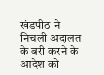खंडपीठ ने निचली अदालत के बरी करने के आदेश को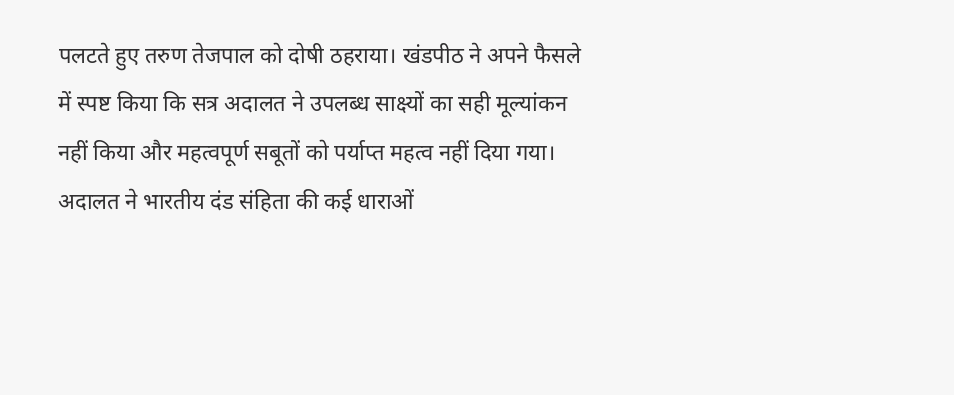पलटते हुए तरुण तेजपाल को दोषी ठहराया। खंडपीठ ने अपने फैसले में स्पष्ट किया कि सत्र अदालत ने उपलब्ध साक्ष्यों का सही मूल्यांकन नहीं किया और महत्वपूर्ण सबूतों को पर्याप्त महत्व नहीं दिया गया। अदालत ने भारतीय दंड संहिता की कई धाराओं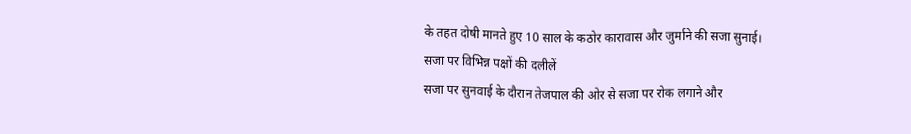के तहत दोषी मानते हुए 10 साल के कठोर कारावास और जुर्माने की सजा सुनाई।
सजा पर विभिन्न पक्षों की दलीलें
सजा पर सुनवाई के दौरान तेजपाल की ओर से सजा पर रोक लगाने और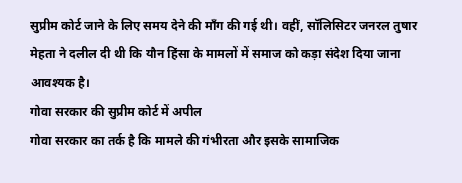सुप्रीम कोर्ट जाने के लिए समय देने की माँग की गई थी। वहीं, सॉलिसिटर जनरल तुषार मेहता ने दलील दी थी कि यौन हिंसा के मामलों में समाज को कड़ा संदेश दिया जाना आवश्यक है।
गोवा सरकार की सुप्रीम कोर्ट में अपील
गोवा सरकार का तर्क है कि मामले की गंभीरता और इसके सामाजिक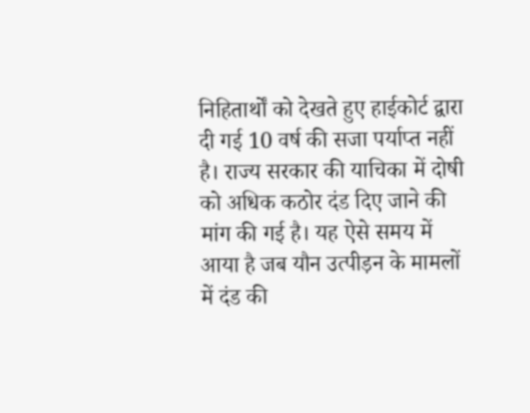निहितार्थों को देखते हुए हाईकोर्ट द्वारा दी गई 10 वर्ष की सजा पर्याप्त नहीं है। राज्य सरकार की याचिका में दोषी को अधिक कठोर दंड दिए जाने की मांग की गई है। यह ऐसे समय में आया है जब यौन उत्पीड़न के मामलों में दंड की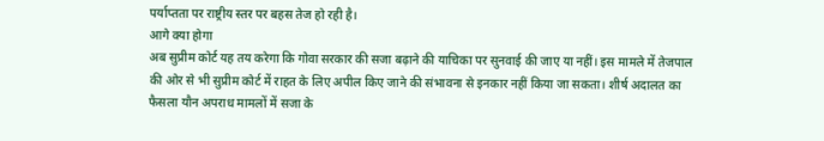पर्याप्तता पर राष्ट्रीय स्तर पर बहस तेज हो रही है।
आगे क्या होगा
अब सुप्रीम कोर्ट यह तय करेगा कि गोवा सरकार की सजा बढ़ाने की याचिका पर सुनवाई की जाए या नहीं। इस मामले में तेजपाल की ओर से भी सुप्रीम कोर्ट में राहत के लिए अपील किए जाने की संभावना से इनकार नहीं किया जा सकता। शीर्ष अदालत का फैसला यौन अपराध मामलों में सजा के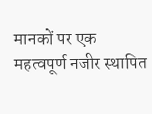मानकों पर एक महत्वपूर्ण नजीर स्थापित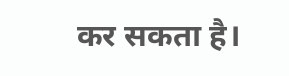कर सकता है।